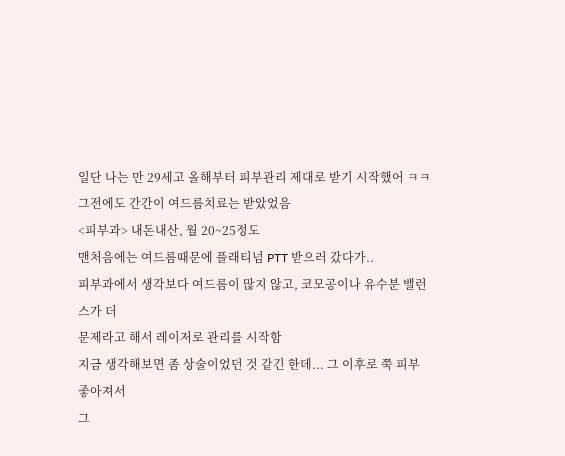일단 나는 만 29세고 올해부터 피부관리 제대로 받기 시작했어 ㅋㅋ
그전에도 간간이 여드름치료는 받았었음
<피부과> 내돈내산, 월 20~25정도
맨처음에는 여드름때문에 플래티넘 PTT 받으러 갔다가..
피부과에서 생각보다 여드름이 많지 않고, 코모공이나 유수분 밸런스가 더
문제라고 해서 레이저로 관리를 시작함
지금 생각해보면 좀 상술이었던 것 같긴 한데... 그 이후로 쭉 피부 좋아져서
그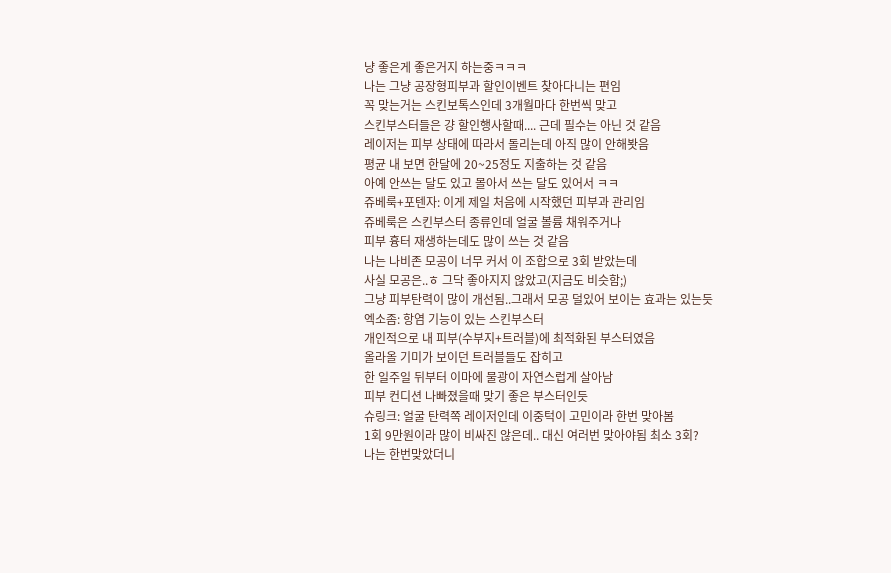냥 좋은게 좋은거지 하는중ㅋㅋㅋ
나는 그냥 공장형피부과 할인이벤트 찾아다니는 편임
꼭 맞는거는 스킨보톡스인데 3개월마다 한번씩 맞고
스킨부스터들은 걍 할인행사할때.... 근데 필수는 아닌 것 같음
레이저는 피부 상태에 따라서 돌리는데 아직 많이 안해봣음
평균 내 보면 한달에 20~25정도 지출하는 것 같음
아예 안쓰는 달도 있고 몰아서 쓰는 달도 있어서 ㅋㅋ
쥬베룩+포텐자: 이게 제일 처음에 시작했던 피부과 관리임
쥬베룩은 스킨부스터 종류인데 얼굴 볼륨 채워주거나
피부 흉터 재생하는데도 많이 쓰는 것 같음
나는 나비존 모공이 너무 커서 이 조합으로 3회 받았는데
사실 모공은..ㅎ 그닥 좋아지지 않았고(지금도 비슷함;)
그냥 피부탄력이 많이 개선됨..그래서 모공 덜있어 보이는 효과는 있는듯
엑소좀: 항염 기능이 있는 스킨부스터
개인적으로 내 피부(수부지+트러블)에 최적화된 부스터였음
올라올 기미가 보이던 트러블들도 잡히고
한 일주일 뒤부터 이마에 물광이 자연스럽게 살아남
피부 컨디션 나빠졌을때 맞기 좋은 부스터인듯
슈링크: 얼굴 탄력쪽 레이저인데 이중턱이 고민이라 한번 맞아봄
1회 9만원이라 많이 비싸진 않은데.. 대신 여러번 맞아야됨 최소 3회?
나는 한번맞았더니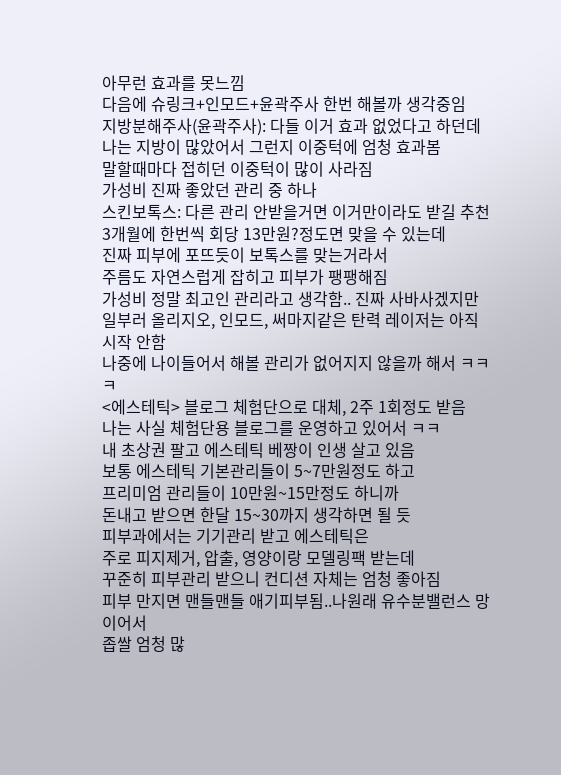아무런 효과를 못느낌
다음에 슈링크+인모드+윤곽주사 한번 해볼까 생각중임
지방분해주사(윤곽주사): 다들 이거 효과 없었다고 하던데
나는 지방이 많았어서 그런지 이중턱에 엄청 효과봄
말할때마다 접히던 이중턱이 많이 사라짐
가성비 진짜 좋았던 관리 중 하나
스킨보톡스: 다른 관리 안받을거면 이거만이라도 받길 추천
3개월에 한번씩 회당 13만원?정도면 맞을 수 있는데
진짜 피부에 포뜨듯이 보톡스를 맞는거라서
주름도 자연스럽게 잡히고 피부가 팽팽해짐
가성비 정말 최고인 관리라고 생각함.. 진짜 사바사겠지만
일부러 올리지오, 인모드, 써마지같은 탄력 레이저는 아직 시작 안함
나중에 나이들어서 해볼 관리가 없어지지 않을까 해서 ㅋㅋㅋ
<에스테틱> 블로그 체험단으로 대체, 2주 1회정도 받음
나는 사실 체험단용 블로그를 운영하고 있어서 ㅋㅋ
내 초상권 팔고 에스테틱 베짱이 인생 살고 있음
보통 에스테틱 기본관리들이 5~7만원정도 하고
프리미엄 관리들이 10만원~15만정도 하니까
돈내고 받으면 한달 15~30까지 생각하면 될 듯
피부과에서는 기기관리 받고 에스테틱은
주로 피지제거, 압출, 영양이랑 모델링팩 받는데
꾸준히 피부관리 받으니 컨디션 자체는 엄청 좋아짐
피부 만지면 맨들맨들 애기피부됨..나원래 유수분밸런스 망이어서
좁쌀 엄청 많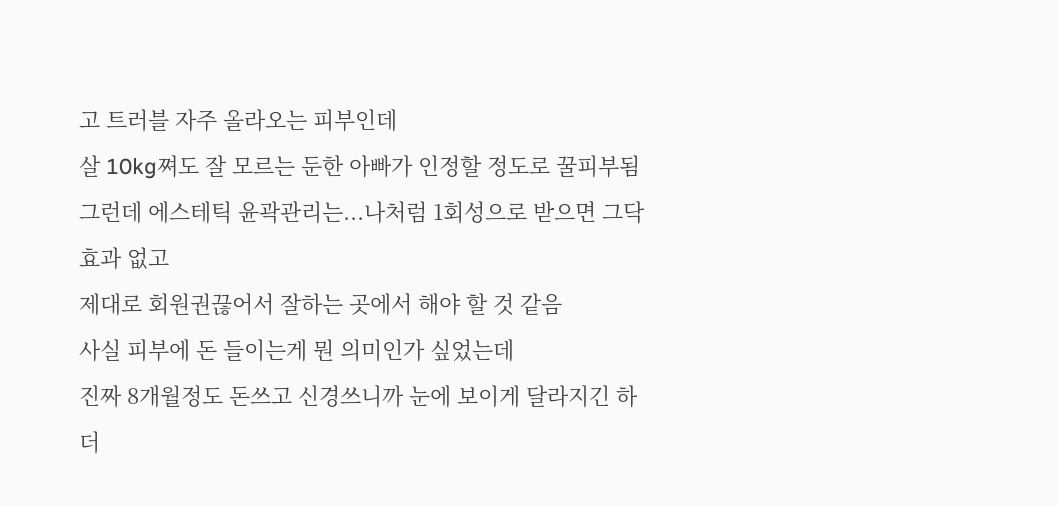고 트러블 자주 올라오는 피부인데
살 10kg쪄도 잘 모르는 둔한 아빠가 인정할 정도로 꿀피부됨
그런데 에스테틱 윤곽관리는...나처럼 1회성으로 받으면 그닥 효과 없고
제대로 회원권끊어서 잘하는 곳에서 해야 할 것 같음
사실 피부에 돈 들이는게 뭔 의미인가 싶었는데
진짜 8개월정도 돈쓰고 신경쓰니까 눈에 보이게 달라지긴 하더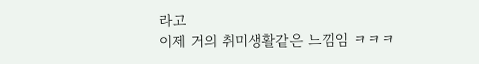라고
이제 거의 취미생활같은 느낌임 ㅋㅋㅋ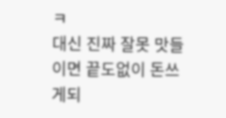ㅋ
대신 진짜 잘못 맛들이면 끝도없이 돈쓰게되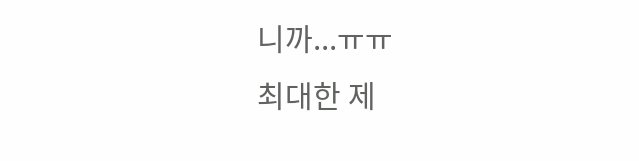니까...ㅠㅠ
최대한 제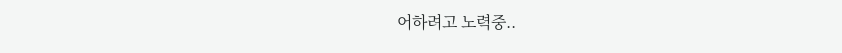어하려고 노력중..